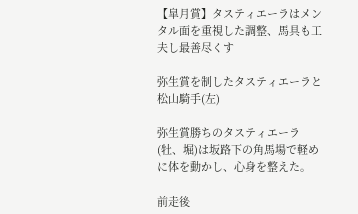【皐月賞】タスティエーラはメンタル面を重視した調整、馬具も工夫し最善尽くす

弥生賞を制したタスティエーラと松山騎手(左)

弥生賞勝ちのタスティエーラ(牡、堀)は坂路下の角馬場で軽めに体を動かし、心身を整えた。

前走後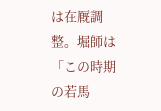は在厩調整。堀師は「この時期の若馬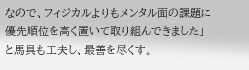なので、フィジカルよりもメンタル面の課題に優先順位を高く置いて取り組んできました」と馬具も工夫し、最善を尽くす。